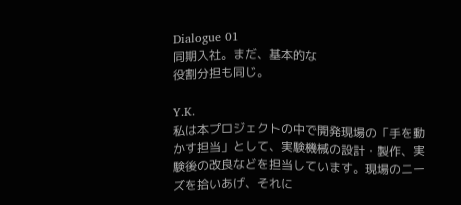Dialogue 01
同期入社。まだ、基本的な
役割分担も同じ。

Y.K.
私は本プロジェクトの中で開発現場の「手を動かす担当」として、実験機械の設計・製作、実験後の改良などを担当しています。現場のニーズを拾いあげ、それに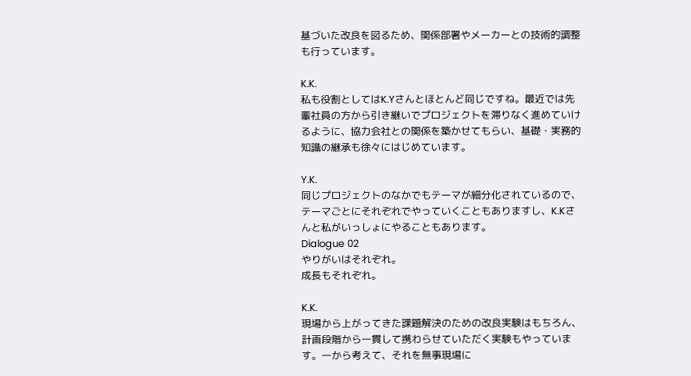基づいた改良を図るため、関係部署やメーカーとの技術的調整も行っています。

K.K.
私も役割としてはK.Yさんとほとんど同じですね。最近では先輩社員の方から引き継いでプロジェクトを滞りなく進めていけるように、協力会社との関係を築かせてもらい、基礎・実務的知識の継承も徐々にはじめています。

Y.K.
同じプロジェクトのなかでもテーマが細分化されているので、テーマごとにそれぞれでやっていくこともありますし、K.Kさんと私がいっしょにやることもあります。
Dialogue 02
やりがいはそれぞれ。
成長もそれぞれ。

K.K.
現場から上がってきた課題解決のための改良実験はもちろん、計画段階から一貫して携わらせていただく実験もやっています。一から考えて、それを無事現場に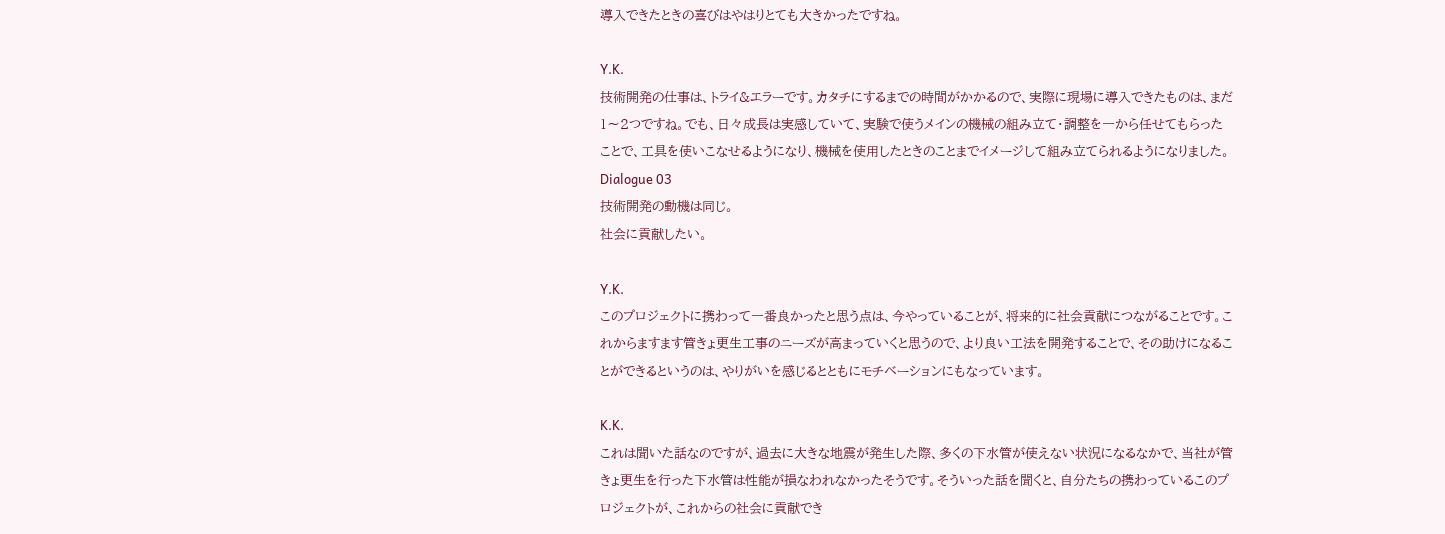導入できたときの喜びはやはりとても大きかったですね。

Y.K.
技術開発の仕事は、トライ&エラーです。カタチにするまでの時間がかかるので、実際に現場に導入できたものは、まだ1〜2つですね。でも、日々成長は実感していて、実験で使うメインの機械の組み立て・調整を一から任せてもらったことで、工具を使いこなせるようになり、機械を使用したときのことまでイメージして組み立てられるようになりました。
Dialogue 03
技術開発の動機は同じ。
社会に貢献したい。

Y.K.
このプロジェクトに携わって一番良かったと思う点は、今やっていることが、将来的に社会貢献につながることです。これからますます管きょ更生工事のニーズが高まっていくと思うので、より良い工法を開発することで、その助けになることができるというのは、やりがいを感じるとともにモチベーションにもなっています。

K.K.
これは聞いた話なのですが、過去に大きな地震が発生した際、多くの下水管が使えない状況になるなかで、当社が管きょ更生を行った下水管は性能が損なわれなかったそうです。そういった話を聞くと、自分たちの携わっているこのプロジェクトが、これからの社会に貢献でき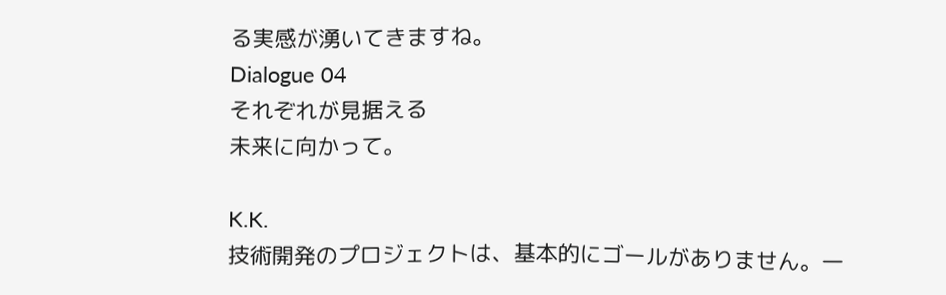る実感が湧いてきますね。
Dialogue 04
それぞれが見据える
未来に向かって。

K.K.
技術開発のプロジェクトは、基本的にゴールがありません。一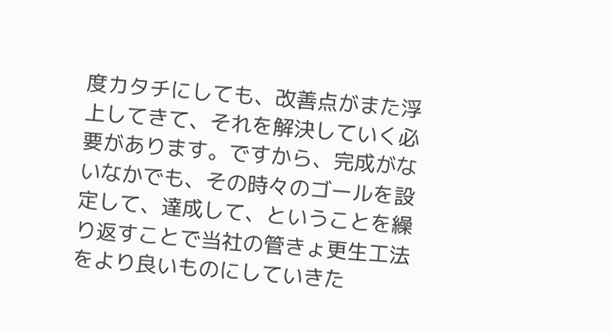度カタチにしても、改善点がまた浮上してきて、それを解決していく必要があります。ですから、完成がないなかでも、その時々のゴールを設定して、達成して、ということを繰り返すことで当社の管きょ更生工法をより良いものにしていきた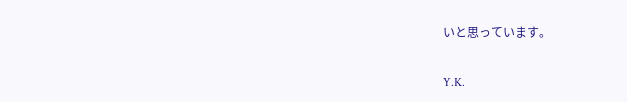いと思っています。

Y.K.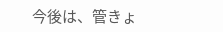今後は、管きょ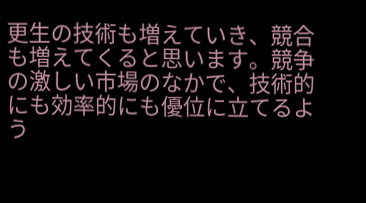更生の技術も増えていき、競合も増えてくると思います。競争の激しい市場のなかで、技術的にも効率的にも優位に立てるよう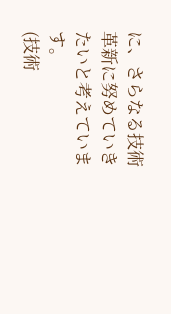に、さらなる技術革新に努めていきたいと考えています。
(技術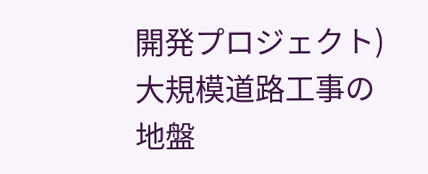開発プロジェクト)
大規模道路工事の
地盤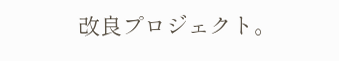改良プロジェクト。